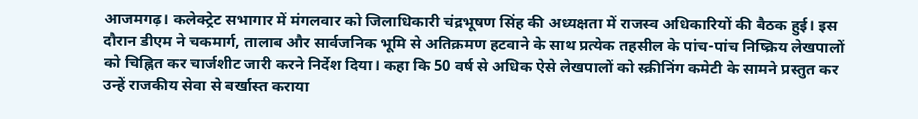आजमगढ़। कलेक्ट्रेट सभागार में मंगलवार को जिलाधिकारी चंद्रभूषण सिंह की अध्यक्षता में राजस्व अधिकारियों की बैठक हुई। इस दौरान डीएम ने चकमार्ग, तालाब और सार्वजनिक भूमि से अतिक्रमण हटवाने के साथ प्रत्येक तहसील के पांच-पांच निष्क्रिय लेखपालों को चिह्नित कर चार्जशीट जारी करने निर्देश दिया। कहा कि 50 वर्ष से अधिक ऐसे लेखपालों को स्क्रीनिंग कमेटी के सामने प्रस्तुत कर उन्हें राजकीय सेवा से बर्खास्त कराया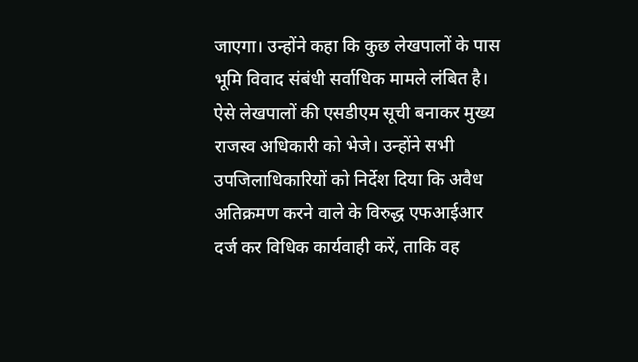जाएगा। उन्होंने कहा कि कुछ लेखपालों के पास भूमि विवाद संबंधी सर्वाधिक मामले लंबित है। ऐसे लेखपालों की एसडीएम सूची बनाकर मुख्य राजस्व अधिकारी को भेजे। उन्होंने सभी उपजिलाधिकारियों को निर्देश दिया कि अवैध अतिक्रमण करने वाले के विरुद्ध एफआईआर दर्ज कर विधिक कार्यवाही करें, ताकि वह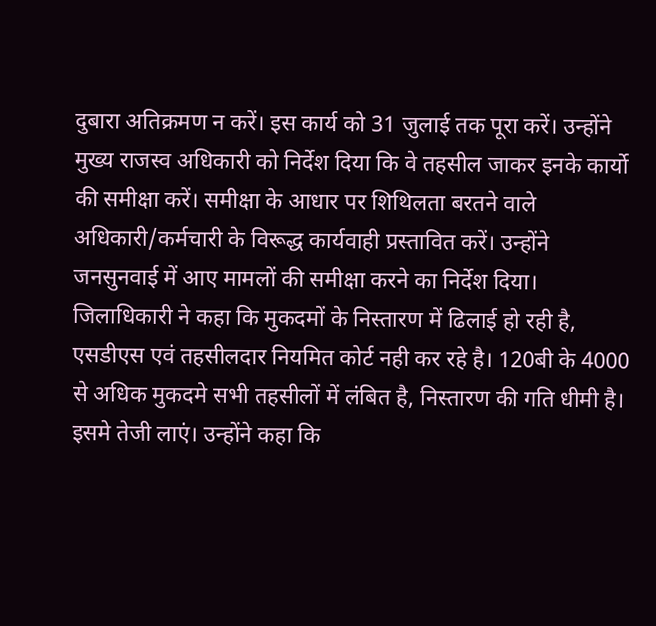दुबारा अतिक्रमण न करें। इस कार्य को 31 जुलाई तक पूरा करें। उन्होंने मुख्य राजस्व अधिकारी को निर्देश दिया कि वे तहसील जाकर इनके कार्यो की समीक्षा करें। समीक्षा के आधार पर शिथिलता बरतने वाले अधिकारी/कर्मचारी के विरूद्ध कार्यवाही प्रस्तावित करें। उन्होंने जनसुनवाई में आए मामलों की समीक्षा करने का निर्देश दिया। जिलाधिकारी ने कहा कि मुकदमों के निस्तारण में ढिलाई हो रही है, एसडीएस एवं तहसीलदार नियमित कोर्ट नही कर रहे है। 120बी के 4000 से अधिक मुकदमे सभी तहसीलों में लंबित है, निस्तारण की गति धीमी है। इसमे तेजी लाएं। उन्होंने कहा कि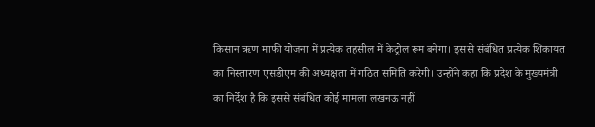किसान ऋण माफी योजना में प्रत्येक तहसील में केट्रोल रूम बनेगा। इससे संबंधित प्रत्येक शिकायत का निस्तारण एसडीएम की अध्यक्षता में गठित समिति करेगी। उन्होंने कहा कि प्रदेश के मुख्यमंत्री का निर्देश है कि इससे संबंधित कोई मामला लखनऊ नहीं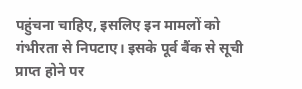पहुंचना चाहिए, इसलिए इन मामलों को गंभीरता से निपटाए। इसके पूर्व बैंक से सूची प्राप्त होने पर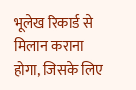भूलेख रिकार्ड से मिलान कराना होगा, जिसके लिए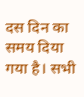दस दिन का समय दिया गया है। सभी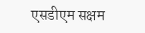एसडीएम सक्षम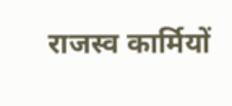राजस्व कार्मियों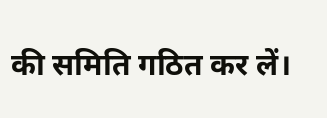की समिति गठित कर लें।